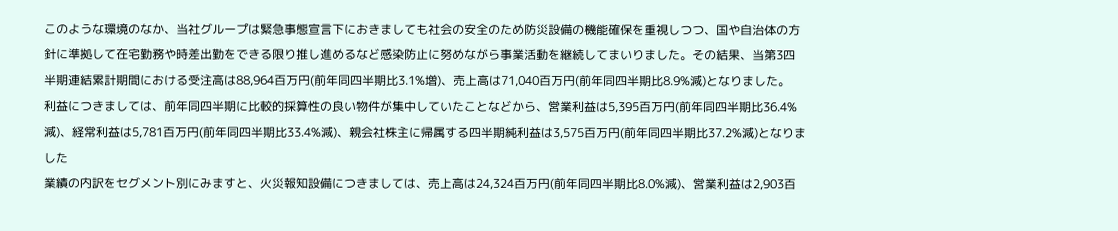このような環境のなか、当社グループは緊急事態宣言下におきましても社会の安全のため防災設備の機能確保を重視しつつ、国や自治体の方針に準拠して在宅勤務や時差出勤をできる限り推し進めるなど感染防止に努めながら事業活動を継続してまいりました。その結果、当第3四半期連結累計期間における受注高は88,964百万円(前年同四半期比3.1%増)、売上高は71,040百万円(前年同四半期比8.9%減)となりました。
利益につきましては、前年同四半期に比較的採算性の良い物件が集中していたことなどから、営業利益は5,395百万円(前年同四半期比36.4%減)、経常利益は5,781百万円(前年同四半期比33.4%減)、親会社株主に帰属する四半期純利益は3,575百万円(前年同四半期比37.2%減)となりました
業績の内訳をセグメント別にみますと、火災報知設備につきましては、売上高は24,324百万円(前年同四半期比8.0%減)、営業利益は2,903百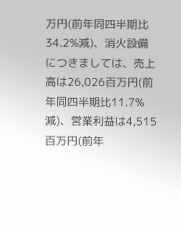万円(前年同四半期比34.2%減)、消火設備につきましては、売上高は26,026百万円(前年同四半期比11.7%減)、営業利益は4,515百万円(前年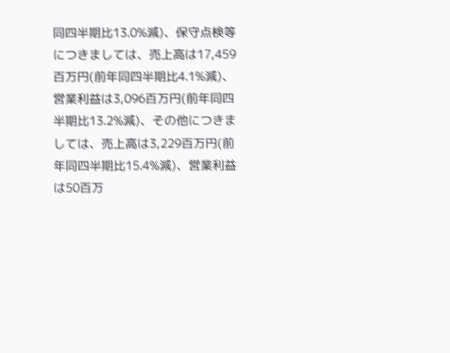同四半期比13.0%減)、保守点検等につきましては、売上高は17,459百万円(前年同四半期比4.1%減)、営業利益は3,096百万円(前年同四半期比13.2%減)、その他につきましては、売上高は3,229百万円(前年同四半期比15.4%減)、営業利益は50百万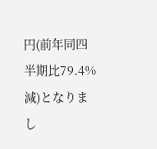円(前年同四半期比79.4%減)となりまし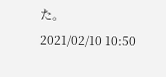た。
2021/02/10 10:50